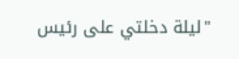"ليلة دخلتي على رئيس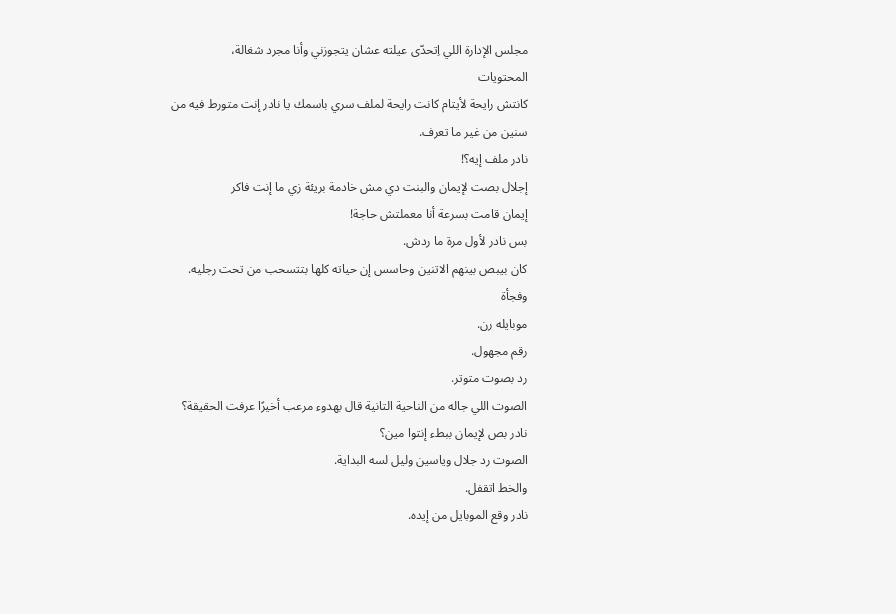مجلس الإدارة اللي اِتحدّى عيلته عشان يتجوزني وأنا مجرد شغالة،
المحتويات
كانتش رايحة لأيتام كانت رايحة لملف سري باسمك يا نادر إنت متورط فيه من سنين من غير ما تعرف.
نادر ملف إيه؟!
إجلال بصت لإيمان والبنت دي مش خادمة بريئة زي ما إنت فاكر
إيمان قامت بسرعة أنا معملتش حاجة!
بس نادر لأول مرة ما ردش.
كان بيبص بينهم الاتنين وحاسس إن حياته كلها بتتسحب من تحت رجليه.
وفجأة
موبايله رن.
رقم مجهول.
رد بصوت متوتر.
الصوت اللي جاله من الناحية التانية قال بهدوء مرعب أخيرًا عرفت الحقيقة؟
نادر بص لإيمان ببطء إنتوا مين؟
الصوت رد جلال وياسين وليل لسه البداية.
والخط اتقفل.
نادر وقع الموبايل من إيده.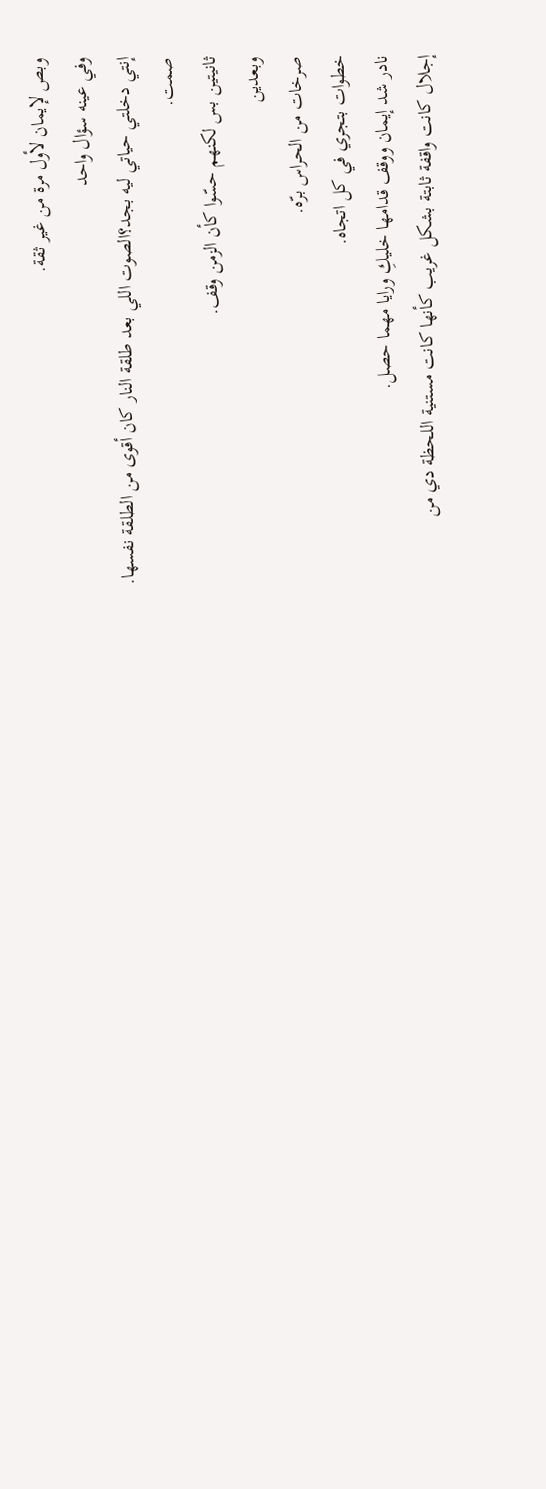وبص لإيمان لأول مرة من غير ثقة.
وفي عينه سؤال واحد
إنتي دخلتي حياتي ليه بجد؟الصوت اللي بعد طلقة النار كان أقوى من الطلقة نفسها.
صمت.
ثانيتين بس لكنهم حسّوا كأن الزمن وقف.
وبعدين
صرخات من الحراس برّه.
خطوات بتجري في كل اتجاه.
نادر شد إيمان ووقف قدامها خليكِ ورايا مهما حصل.
إجلال كانت واقفة ثابتة بشكل غريب كأنها كانت مستنية اللحظة دي من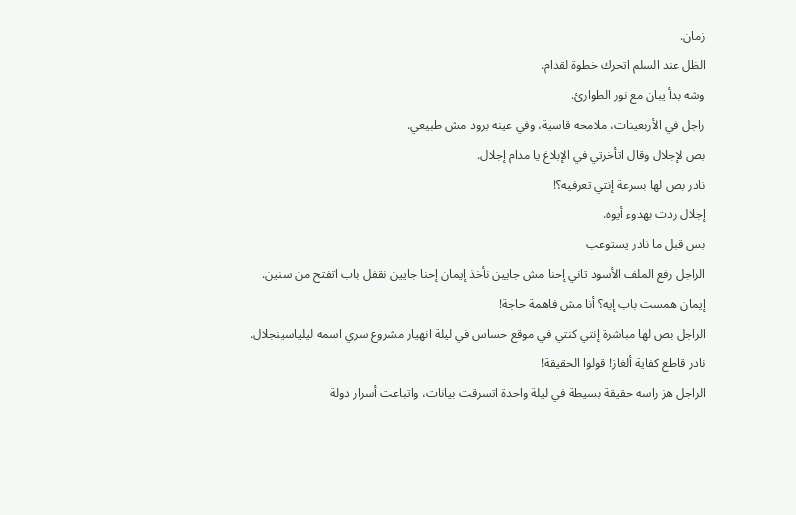زمان.
الظل عند السلم اتحرك خطوة لقدام.
وشه بدأ يبان مع نور الطوارئ.
راجل في الأربعينات، ملامحه قاسية، وفي عينه برود مش طبيعي.
بص لإجلال وقال اتأخرتي في الإبلاغ يا مدام إجلال.
نادر بص لها بسرعة إنتي تعرفيه؟!
إجلال ردت بهدوء أيوه.
بس قبل ما نادر يستوعب
الراجل رفع الملف الأسود تاني إحنا مش جايين نأخذ إيمان إحنا جايين نقفل باب اتفتح من سنين.
إيمان همست باب إيه؟ أنا مش فاهمة حاجة!
الراجل بص لها مباشرة إنتي كنتي في موقع حساس في ليلة انهيار مشروع سري اسمه ليلياسينجلال.
نادر قاطع كفاية ألغاز! قولوا الحقيقة!
الراجل هز راسه حقيقة بسيطة في ليلة واحدة اتسرقت بيانات، واتباعت أسرار دولة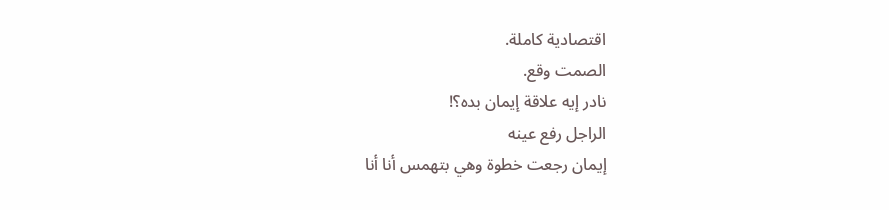اقتصادية كاملة.
الصمت وقع.
نادر إيه علاقة إيمان بده؟!
الراجل رفع عينه
إيمان رجعت خطوة وهي بتهمس أنا أنا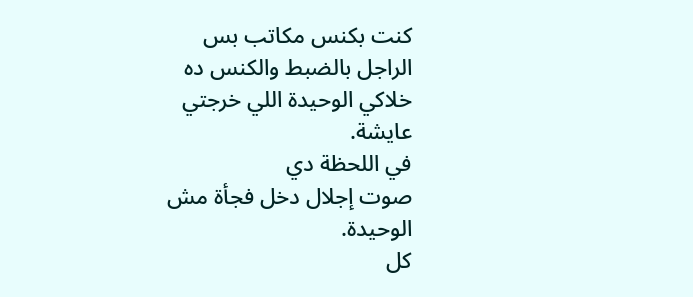كنت بكنس مكاتب بس
الراجل بالضبط والكنس ده خلاكي الوحيدة اللي خرجتي عايشة.
في اللحظة دي
صوت إجلال دخل فجأة مش الوحيدة.
كل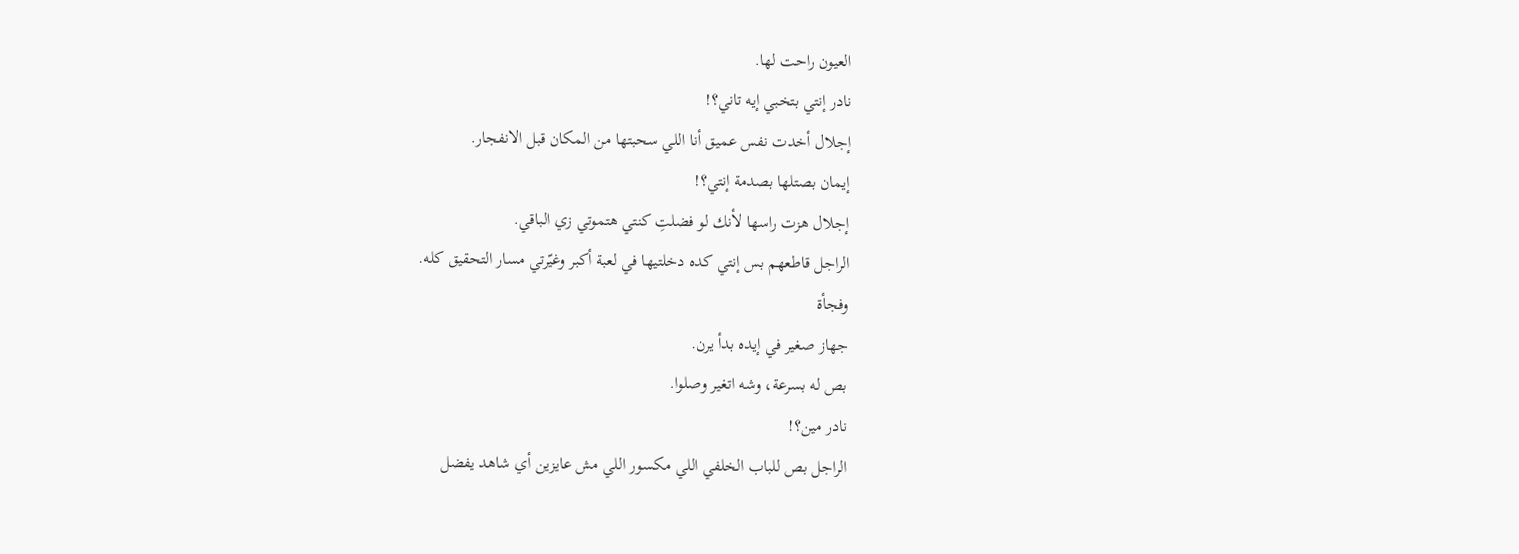العيون راحت لها.
نادر إنتي بتخبي إيه تاني؟!
إجلال أخدت نفس عميق أنا اللي سحبتها من المكان قبل الانفجار.
إيمان بصتلها بصدمة إنتي؟!
إجلال هزت راسها لأنك لو فضلتِ كنتي هتموتي زي الباقي.
الراجل قاطعهم بس إنتي كده دخلتيها في لعبة أكبر وغيّرتي مسار التحقيق كله.
وفجأة
جهاز صغير في إيده بدأ يرن.
بص له بسرعة، وشه اتغير وصلوا.
نادر مين؟!
الراجل بص للباب الخلفي اللي مكسور اللي مش عايزين أي شاهد يفضل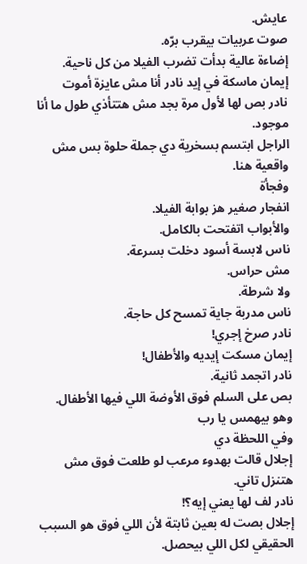عايش.
صوت عربيات بيقرب برّه.
إضاءة عالية بدأت تضرب الفيلا من كل ناحية.
إيمان ماسكة في إيد نادر أنا مش عايزة أموت
نادر بص لها لأول مرة بجد مش هتتأذي طول ما أنا موجود.
الراجل ابتسم بسخرية دي جملة حلوة بس مش واقعية هنا.
وفجأة
انفجار صغير هز بوابة الفيلا.
والأبواب اتفتحت بالكامل.
ناس لابسة أسود دخلت بسرعة.
مش حراس.
ولا شرطة.
ناس مدربة جاية تمسح كل حاجة.
نادر صرخ إجري!
إيمان مسكت إيديه والأطفال!
نادر اتجمد ثانية.
بص على السلم فوق الأوضة اللي فيها الأطفال.
وهو بيهمس يا رب
وفي اللحظة دي
إجلال قالت بهدوء مرعب لو طلعت فوق مش هتنزل تاني.
نادر لف لها يعني إيه؟!
إجلال بصت له بعين ثابتة لأن اللي فوق هو السبب الحقيقي لكل اللي بيحصل.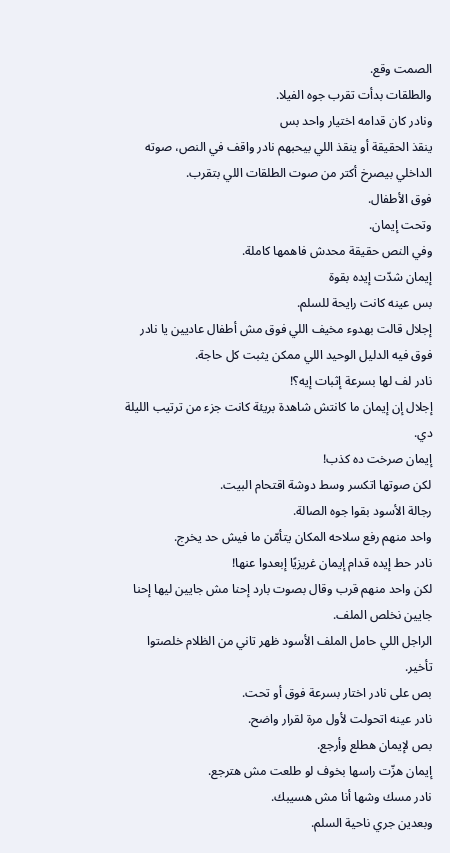الصمت وقع.
والطلقات بدأت تقرب جوه الفيلا.
ونادر كان قدامه اختيار واحد بس
ينقذ الحقيقة أو ينقذ اللي بيحبهم نادر واقف في النص، صوته الداخلي بيصرخ أكتر من صوت الطلقات اللي بتقرب.
فوق الأطفال.
وتحت إيمان.
وفي النص حقيقة محدش فاهمها كاملة.
إيمان شدّت إيده بقوة
بس عينه كانت رايحة للسلم.
إجلال قالت بهدوء مخيف اللي فوق مش أطفال عاديين يا نادر فوق فيه الدليل الوحيد اللي ممكن يثبت كل حاجة.
نادر لف لها بسرعة إثبات إيه؟!
إجلال إن إيمان ما كانتش شاهدة بريئة كانت جزء من ترتيب الليلة دي.
إيمان صرخت ده كذب!
لكن صوتها اتكسر وسط دوشة اقتحام البيت.
رجالة الأسود بقوا جوه الصالة.
واحد منهم رفع سلاحه المكان يتأمّن ما فيش حد يخرج.
نادر حط إيده قدام إيمان غريزيًا إبعدوا عنها!
لكن واحد منهم قرب وقال بصوت بارد إحنا مش جايين ليها إحنا جايين نخلص الملف.
الراجل اللي حامل الملف الأسود ظهر تاني من الظلام خلصتوا تأخير.
بص على نادر اختار بسرعة فوق أو تحت.
نادر عينه اتحولت لأول مرة لقرار واضح.
بص لإيمان هطلع وأرجع.
إيمان هزّت راسها بخوف لو طلعت مش هترجع.
نادر مسك وشها أنا مش هسيبك.
وبعدين جري ناحية السلم.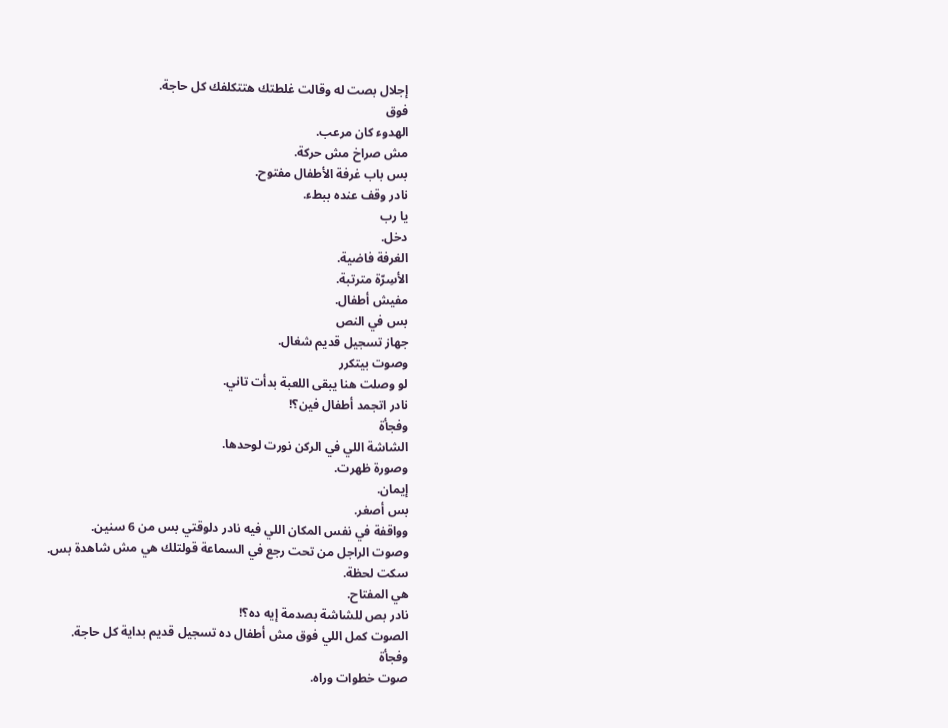إجلال بصت له وقالت غلطتك هتتكلفك كل حاجة.
فوق
الهدوء كان مرعب.
مش صراخ مش حركة.
بس باب غرفة الأطفال مفتوح.
نادر وقف عنده ببطء.
يا رب
دخل.
الغرفة فاضية.
الأسِرّة مترتبة.
مفيش أطفال.
بس في النص
جهاز تسجيل قديم شغال.
وصوت بيتكرر
لو وصلت هنا يبقى اللعبة بدأت تاني.
نادر اتجمد أطفال فين؟!
وفجأة
الشاشة اللي في الركن نورت لوحدها.
وصورة ظهرت.
إيمان.
بس أصغر.
وواقفة في نفس المكان اللي فيه نادر دلوقتي بس من 6 سنين.
وصوت الراجل من تحت رجع في السماعة قولتلك هي مش شاهدة بس.
سكت لحظة.
هي المفتاح.
نادر بص للشاشة بصدمة إيه ده؟!
الصوت كمل اللي فوق مش أطفال ده تسجيل قديم بداية كل حاجة.
وفجأة
صوت خطوات وراه.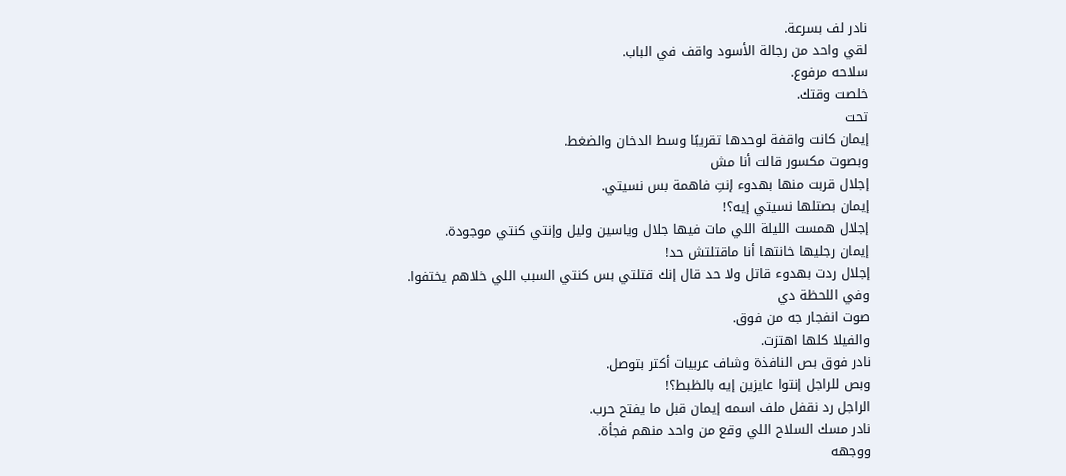نادر لف بسرعة.
لقي واحد من رجالة الأسود واقف في الباب.
سلاحه مرفوع.
خلصت وقتك.
تحت
إيمان كانت واقفة لوحدها تقريبًا وسط الدخان والضغط.
وبصوت مكسور قالت أنا مش
إجلال قربت منها بهدوء إنتِ فاهمة بس نسيتي.
إيمان بصتلها نسيتي إيه؟!
إجلال همست الليلة اللي مات فيها جلال وياسين وليل وإنتي كنتي موجودة.
إيمان رجليها خانتها أنا ماقتلتش حد!
إجلال ردت بهدوء قاتل ولا حد قال إنك قتلتي بس كنتي السبب اللي خلاهم يختفوا.
وفي اللحظة دي
صوت انفجار جه من فوق.
والفيلا كلها اهتزت.
نادر فوق بص النافذة وشاف عربيات أكتر بتوصل.
وبص للراجل إنتوا عايزين إيه بالظبط؟!
الراجل رد نقفل ملف اسمه إيمان قبل ما يفتح حرب.
نادر مسك السلاح اللي وقع من واحد منهم فجأة.
ووجهه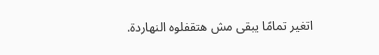اتغير تمامًا يبقى مش هتقفلوه النهاردة.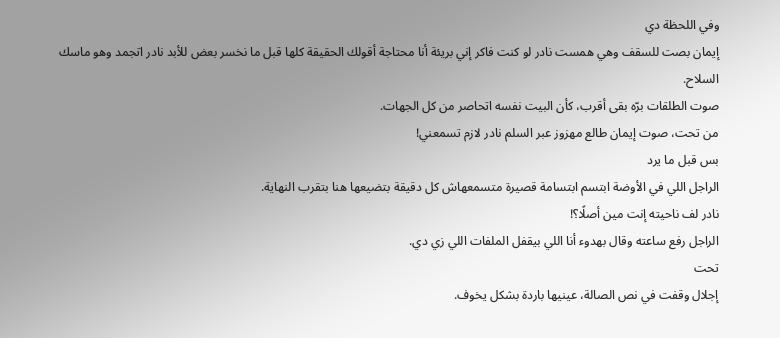وفي اللحظة دي
إيمان بصت للسقف وهي همست نادر لو كنت فاكر إني بريئة أنا محتاجة أقولك الحقيقة كلها قبل ما نخسر بعض للأبد نادر اتجمد وهو ماسك السلاح.
صوت الطلقات برّه بقى أقرب، كأن البيت نفسه اتحاصر من كل الجهات.
من تحت، صوت إيمان طالع مهزوز عبر السلم نادر لازم تسمعني!
بس قبل ما يرد
الراجل اللي في الأوضة ابتسم ابتسامة قصيرة متسمعهاش كل دقيقة بتضيعها هنا بتقرب النهاية.
نادر لف ناحيته إنت مين أصلًا؟!
الراجل رفع ساعته وقال بهدوء أنا اللي بيقفل الملفات اللي زي دي.
تحت
إجلال وقفت في نص الصالة، عينيها باردة بشكل يخوف.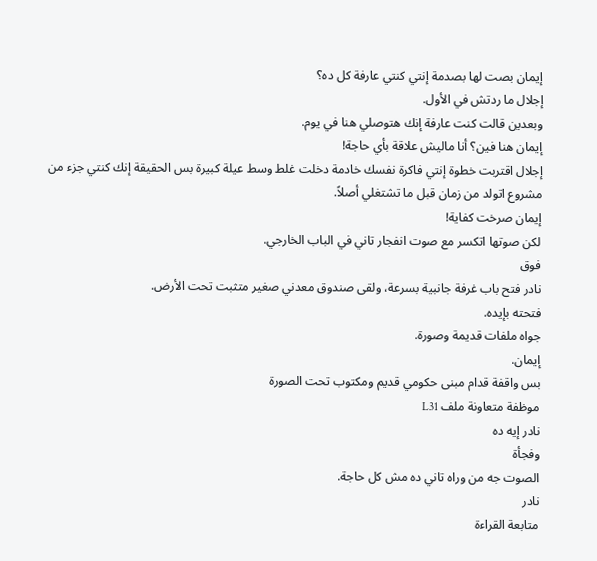إيمان بصت لها بصدمة إنتي كنتي عارفة كل ده؟
إجلال ما ردتش في الأول.
وبعدين قالت كنت عارفة إنك هتوصلي هنا في يوم.
إيمان هنا فين؟ أنا ماليش علاقة بأي حاجة!
إجلال اقتربت خطوة إنتي فاكرة نفسك خادمة دخلت غلط وسط عيلة كبيرة بس الحقيقة إنك كنتي جزء من مشروع اتولد من زمان قبل ما تشتغلي أصلاً.
إيمان صرخت كفاية!
لكن صوتها اتكسر مع صوت انفجار تاني في الباب الخارجي.
فوق
نادر فتح باب غرفة جانبية بسرعة، ولقى صندوق معدني صغير متثبت تحت الأرض.
فتحته بإيده.
جواه ملفات قديمة وصورة.
إيمان.
بس واقفة قدام مبنى حكومي قديم ومكتوب تحت الصورة
موظفة متعاونة ملف L31
نادر إيه ده
وفجأة
الصوت جه من وراه تاني ده مش كل حاجة.
نادر
متابعة القراءة